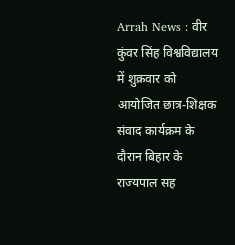Arrah News : वीर कुंवर सिंह विश्वविद्यालय में शुक्रवार को आयोजित छात्र-शिक्षक संवाद कार्यक्रम के दौरान बिहार के राज्यपाल सह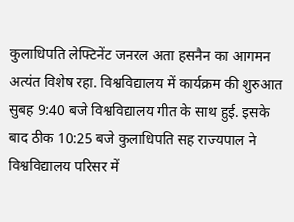कुलाधिपति लेफ्टिनेंट जनरल अता हसनैन का आगमन अत्यंत विशेष रहा. विश्वविद्यालय में कार्यक्रम की शुरुआत सुबह 9:40 बजे विश्वविद्यालय गीत के साथ हुई. इसके बाद ठीक 10:25 बजे कुलाधिपति सह राज्यपाल ने विश्वविद्यालय परिसर में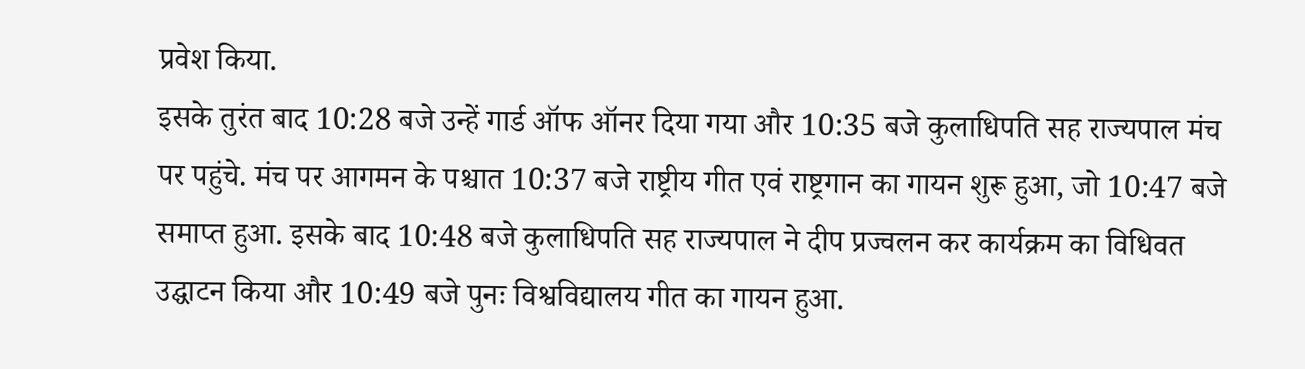प्रवेश किया.
इसके तुरंत बाद 10:28 बजे उन्हें गार्ड ऑफ ऑनर दिया गया और 10:35 बजे कुलाधिपति सह राज्यपाल मंच पर पहुंचे. मंच पर आगमन के पश्चात 10:37 बजे राष्ट्रीय गीत एवं राष्ट्रगान का गायन शुरू हुआ, जो 10:47 बजे समाप्त हुआ. इसके बाद 10:48 बजे कुलाधिपति सह राज्यपाल ने दीप प्रज्वलन कर कार्यक्रम का विधिवत उद्घाटन किया और 10:49 बजे पुनः विश्वविद्यालय गीत का गायन हुआ.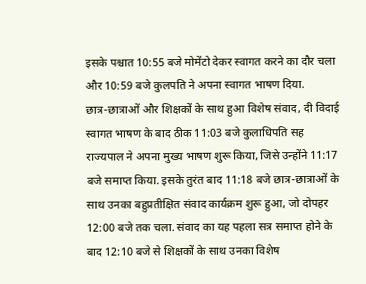इसके पश्चात 10:55 बजे मोमेंटो देकर स्वागत करने का दौर चला और 10:59 बजे कुलपति ने अपना स्वागत भाषण दिया.
छात्र-छात्राओं और शिक्षकों के साथ हुआ विशेष संवाद, दी विदाई
स्वागत भाषण के बाद ठीक 11:03 बजे कुलाधिपति सह राज्यपाल ने अपना मुख्य भाषण शुरू किया, जिसे उन्होंने 11:17 बजे समाप्त किया. इसके तुरंत बाद 11:18 बजे छात्र-छात्राओं के साथ उनका बहुप्रतीक्षित संवाद कार्यक्रम शुरू हुआ, जो दोपहर 12:00 बजे तक चला. संवाद का यह पहला सत्र समाप्त होने के बाद 12:10 बजे से शिक्षकों के साथ उनका विशेष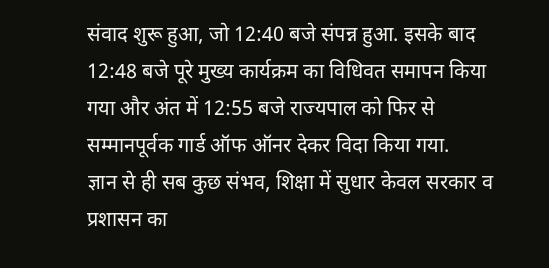संवाद शुरू हुआ, जो 12:40 बजे संपन्न हुआ. इसके बाद 12:48 बजे पूरे मुख्य कार्यक्रम का विधिवत समापन किया गया और अंत में 12:55 बजे राज्यपाल को फिर से सम्मानपूर्वक गार्ड ऑफ ऑनर देकर विदा किया गया.
ज्ञान से ही सब कुछ संभव, शिक्षा में सुधार केवल सरकार व प्रशासन का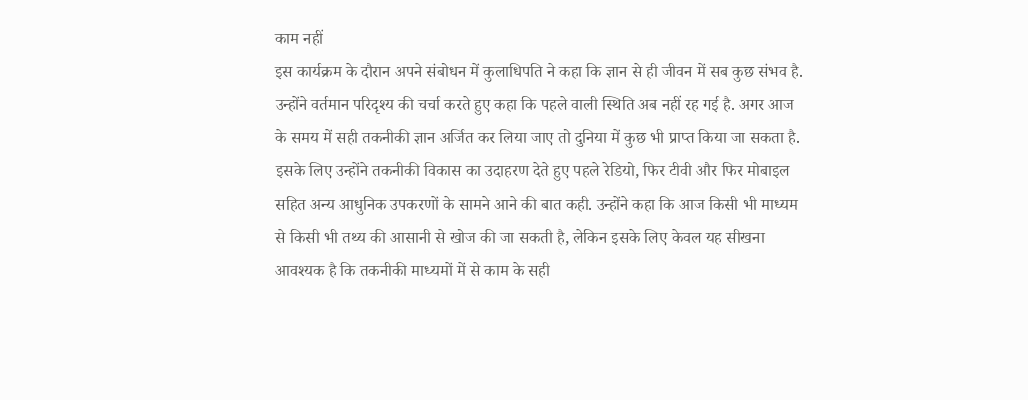काम नहीं
इस कार्यक्रम के दौरान अपने संबोधन में कुलाधिपति ने कहा कि ज्ञान से ही जीवन में सब कुछ संभव है. उन्होंने वर्तमान परिदृश्य की चर्चा करते हुए कहा कि पहले वाली स्थिति अब नहीं रह गई है. अगर आज के समय में सही तकनीकी ज्ञान अर्जित कर लिया जाए तो दुनिया में कुछ भी प्राप्त किया जा सकता है.
इसके लिए उन्होंने तकनीकी विकास का उदाहरण देते हुए पहले रेडियो, फिर टीवी और फिर मोबाइल सहित अन्य आधुनिक उपकरणों के सामने आने की बात कही. उन्होंने कहा कि आज किसी भी माध्यम से किसी भी तथ्य की आसानी से खोज की जा सकती है, लेकिन इसके लिए केवल यह सीखना आवश्यक है कि तकनीकी माध्यमों में से काम के सही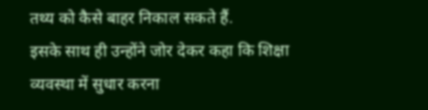तथ्य को कैसे बाहर निकाल सकते हैं.
इसके साथ ही उन्होंने जोर देकर कहा कि शिक्षा व्यवस्था में सुधार करना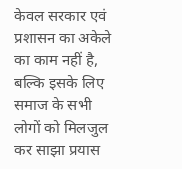केवल सरकार एवं प्रशासन का अकेले का काम नहीं है, बल्कि इसके लिए समाज के सभी लोगों को मिलजुल कर साझा प्रयास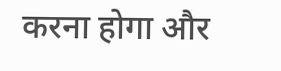करना होगा और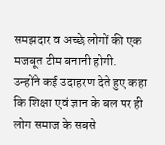समझदार व अच्छे लोगों की एक मजबूत टीम बनानी होगी.
उन्होंने कई उदाहरण देते हुए कहा कि शिक्षा एवं ज्ञान के बल पर ही लोग समाज के सबसे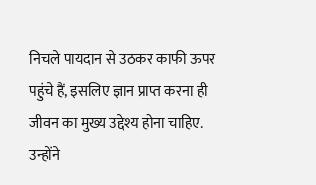निचले पायदान से उठकर काफी ऊपर पहुंचे हैं, इसलिए ज्ञान प्राप्त करना ही जीवन का मुख्य उद्देश्य होना चाहिए. उन्होंने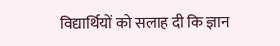विद्यार्थियों को सलाह दी कि ज्ञान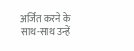अर्जित करने के साथ-साथ उन्हें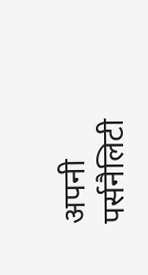अपनी पर्सनैलिटी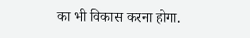का भी विकास करना होगा.